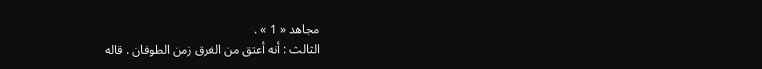مجاهد « 1 » .
الثالث : أنه أعتق من الغرق زمن الطوفان . قاله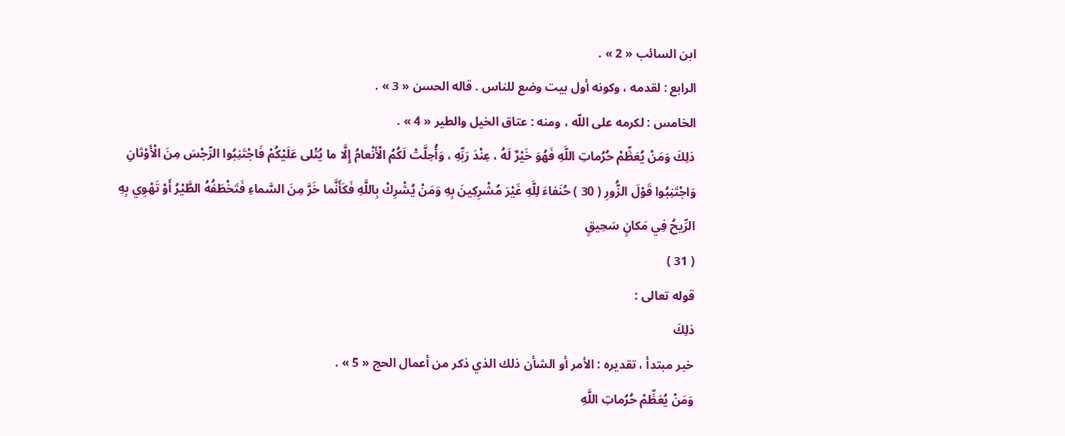ابن السائب « 2 » .
الرابع : لقدمه ، وكونه أول بيت وضع للناس . قاله الحسن « 3 » .
الخامس : لكرمه على اللّه ، ومنه : عتاق الخيل والطير « 4 » .
ذلِكَ وَمَنْ يُعَظِّمْ حُرُماتِ اللَّهِ فَهُوَ خَيْرٌ لَهُ ، عِنْدَ رَبِّهِ ، وَأُحِلَّتْ لَكُمُ الْأَنْعامُ إِلَّا ما يُتْلى عَلَيْكُمْ فَاجْتَنِبُوا الرِّجْسَ مِنَ الْأَوْثانِ وَاجْتَنِبُوا قَوْلَ الزُّورِ ( 30 ) حُنَفاءَ لِلَّهِ غَيْرَ مُشْرِكِينَ بِهِ وَمَنْ يُشْرِكْ بِاللَّهِ فَكَأَنَّما خَرَّ مِنَ السَّماءِ فَتَخْطَفُهُ الطَّيْرُ أَوْ تَهْوِي بِهِ الرِّيحُ فِي مَكانٍ سَحِيقٍ
( 31 )
قوله تعالى :
ذلِكَ
خبر مبتدأ ، تقديره : الأمر أو الشأن ذلك الذي ذكر من أعمال الحج « 5 » .
وَمَنْ يُعَظِّمْ حُرُماتِ اللَّهِ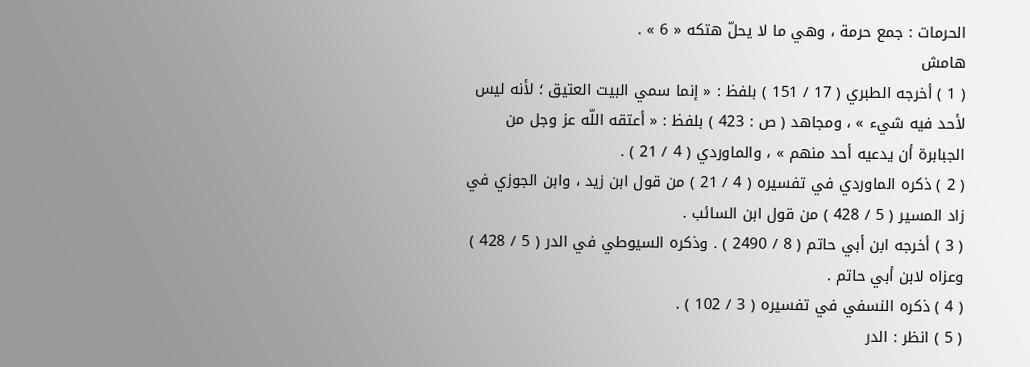الحرمات : جمع حرمة ، وهي ما لا يحلّ هتكه « 6 » .
هامش
( 1 ) أخرجه الطبري ( 17 / 151 ) بلفظ : « إنما سمي البيت العتيق ؛ لأنه ليس لأحد فيه شيء » ، ومجاهد ( ص : 423 ) بلفظ : « أعتقه اللّه عز وجل من الجبابرة أن يدعيه أحد منهم » ، والماوردي ( 4 / 21 ) .
( 2 ) ذكره الماوردي في تفسيره ( 4 / 21 ) من قول ابن زيد ، وابن الجوزي في زاد المسير ( 5 / 428 ) من قول ابن السائب .
( 3 ) أخرجه ابن أبي حاتم ( 8 / 2490 ) . وذكره السيوطي في الدر ( 5 / 428 ) وعزاه لابن أبي حاتم .
( 4 ) ذكره النسفي في تفسيره ( 3 / 102 ) .
( 5 ) انظر : الدر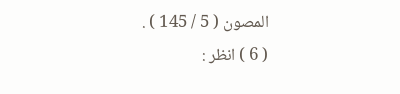المصون ( 5 / 145 ) .
( 6 ) انظر :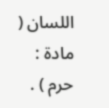اللسان ( مادة : حرم ) .